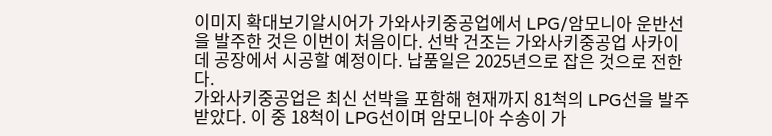이미지 확대보기알시어가 가와사키중공업에서 LPG/암모니아 운반선을 발주한 것은 이번이 처음이다. 선박 건조는 가와사키중공업 사카이데 공장에서 시공할 예정이다. 납품일은 2025년으로 잡은 것으로 전한다.
가와사키중공업은 최신 선박을 포함해 현재까지 81척의 LPG선을 발주받았다. 이 중 18척이 LPG선이며 암모니아 수송이 가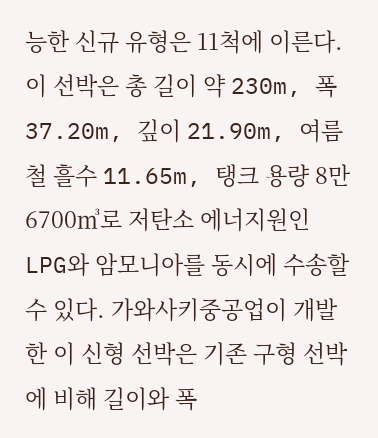능한 신규 유형은 11척에 이른다.
이 선박은 총 길이 약 230m, 폭 37.20m, 깊이 21.90m, 여름철 흘수 11.65m, 탱크 용량 8만6700㎥로 저탄소 에너지원인 LPG와 암모니아를 동시에 수송할 수 있다. 가와사키중공업이 개발한 이 신형 선박은 기존 구형 선박에 비해 길이와 폭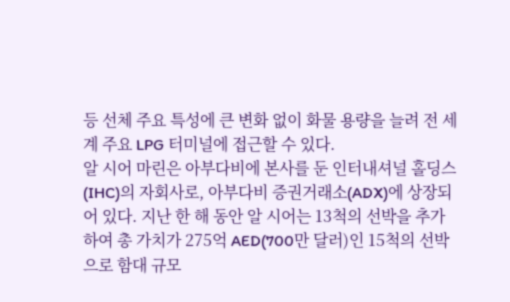등 선체 주요 특성에 큰 변화 없이 화물 용량을 늘려 전 세계 주요 LPG 터미널에 접근할 수 있다.
알 시어 마린은 아부다비에 본사를 둔 인터내셔널 홀딩스(IHC)의 자회사로, 아부다비 증권거래소(ADX)에 상장되어 있다. 지난 한 해 동안 알 시어는 13척의 선박을 추가하여 총 가치가 275억 AED(700만 달러)인 15척의 선박으로 함대 규모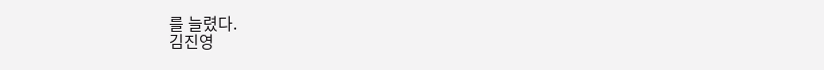를 늘렸다.
김진영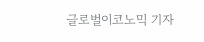글로벌이코노믹 기자